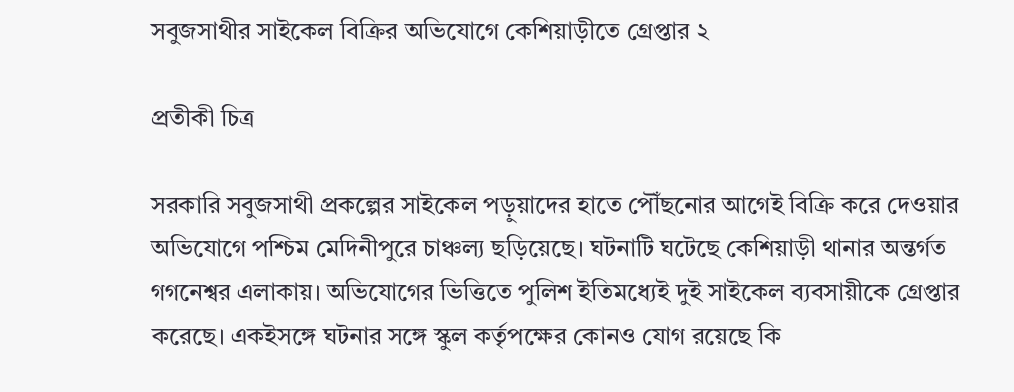সবুজসাথীর সাইকেল বিক্রির অভিযোগে কেশিয়াড়ীতে গ্রেপ্তার ২

প্রতীকী চিত্র

সরকারি সবুজসাথী প্রকল্পের সাইকেল পড়ুয়াদের হাতে পৌঁছনোর আগেই বিক্রি করে দেওয়ার অভিযোগে পশ্চিম মেদিনীপুরে চাঞ্চল্য ছড়িয়েছে। ঘটনাটি ঘটেছে কেশিয়াড়ী থানার অন্তর্গত গগনেশ্বর এলাকায়। অভিযোগের ভিত্তিতে পুলিশ ইতিমধ্যেই দুই সাইকেল ব্যবসায়ীকে গ্রেপ্তার করেছে। একইসঙ্গে ঘটনার সঙ্গে স্কুল কর্তৃপক্ষের কোনও যোগ রয়েছে কি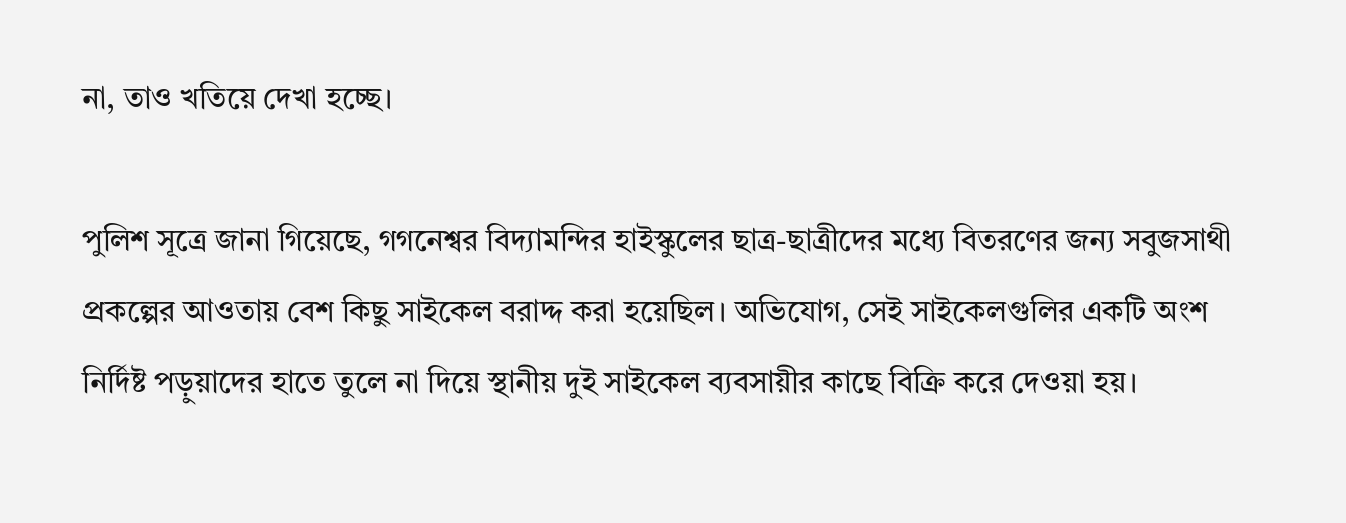না, তাও খতিয়ে দেখা হচ্ছে।

পুলিশ সূত্রে জানা গিয়েছে, গগনেশ্বর বিদ্যামন্দির হাইস্কুলের ছাত্র-ছাত্রীদের মধ্যে বিতরণের জন্য সবুজসাথী প্রকল্পের আওতায় বেশ কিছু সাইকেল বরাদ্দ করা হয়েছিল। অভিযোগ, সেই সাইকেলগুলির একটি অংশ নির্দিষ্ট পড়ুয়াদের হাতে তুলে না দিয়ে স্থানীয় দুই সাইকেল ব্যবসায়ীর কাছে বিক্রি করে দেওয়া হয়।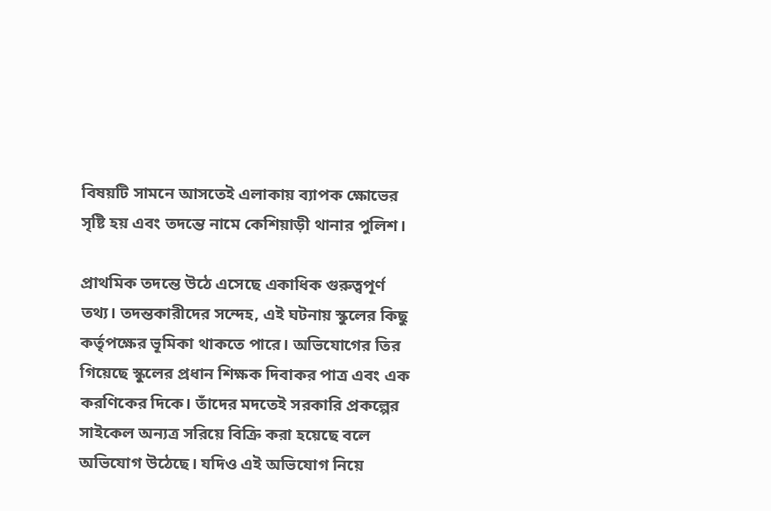বিষয়টি সামনে আসতেই এলাকায় ব্যাপক ক্ষোভের সৃষ্টি হয় এবং তদন্তে নামে কেশিয়াড়ী থানার পুলিশ।

প্রাথমিক তদন্তে উঠে এসেছে একাধিক গুরুত্বপূর্ণ তথ্য। তদন্তকারীদের সন্দেহ, এই ঘটনায় স্কুলের কিছু কর্তৃপক্ষের ভূমিকা থাকতে পারে। অভিযোগের তির গিয়েছে স্কুলের প্রধান শিক্ষক দিবাকর পাত্র এবং এক করণিকের দিকে। তাঁদের মদতেই সরকারি প্রকল্পের সাইকেল অন্যত্র সরিয়ে বিক্রি করা হয়েছে বলে অভিযোগ উঠেছে। যদিও এই অভিযোগ নিয়ে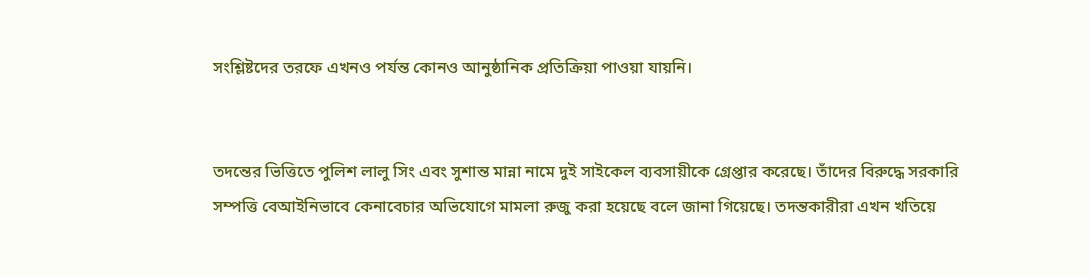সংশ্লিষ্টদের তরফে এখনও পর্যন্ত কোনও আনুষ্ঠানিক প্রতিক্রিয়া পাওয়া যায়নি।


তদন্তের ভিত্তিতে পুলিশ লালু সিং এবং সুশান্ত মান্না নামে দুই সাইকেল ব্যবসায়ীকে গ্রেপ্তার করেছে। তাঁদের বিরুদ্ধে সরকারি সম্পত্তি বেআইনিভাবে কেনাবেচার অভিযোগে মামলা রুজু করা হয়েছে বলে জানা গিয়েছে। তদন্তকারীরা এখন খতিয়ে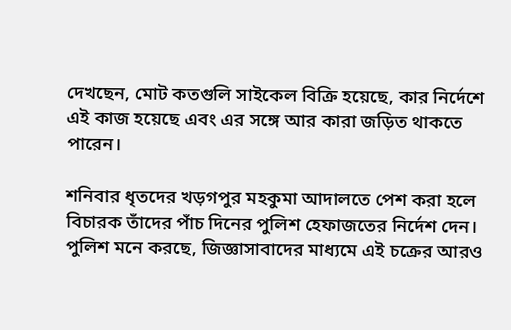দেখছেন, মোট কতগুলি সাইকেল বিক্রি হয়েছে, কার নির্দেশে এই কাজ হয়েছে এবং এর সঙ্গে আর কারা জড়িত থাকতে পারেন।

শনিবার ধৃতদের খড়গপুর মহকুমা আদালতে পেশ করা হলে বিচারক তাঁদের পাঁচ দিনের পুলিশ হেফাজতের নির্দেশ দেন। পুলিশ মনে করছে, জিজ্ঞাসাবাদের মাধ্যমে এই চক্রের আরও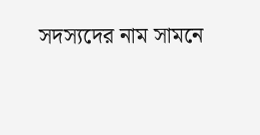সদস্যদের নাম সামনে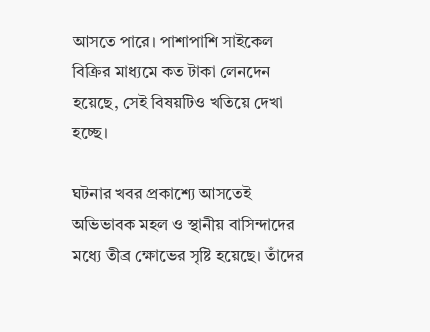আসতে পারে। পাশাপাশি সাইকেল বিক্রির মাধ্যমে কত টাকা লেনদেন হয়েছে, সেই বিষয়টিও খতিয়ে দেখা হচ্ছে।

ঘটনার খবর প্রকাশ্যে আসতেই অভিভাবক মহল ও স্থানীয় বাসিন্দাদের মধ্যে তীব্র ক্ষোভের সৃষ্টি হয়েছে। তাঁদের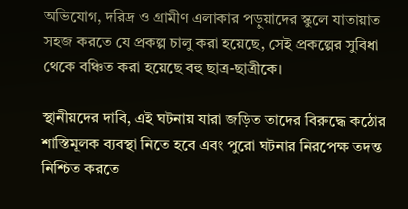অভিযোগ, দরিদ্র ও গ্রামীণ এলাকার পড়ুয়াদের স্কুলে যাতায়াত সহজ করতে যে প্রকল্প চালু করা হয়েছে, সেই প্রকল্পের সুবিধা থেকে বঞ্চিত করা হয়েছে বহু ছাত্র-ছাত্রীকে।

স্থানীয়দের দাবি, এই ঘটনায় যারা জড়িত তাদের বিরুদ্ধে কঠোর শাস্তিমূলক ব্যবস্থা নিতে হবে এবং পুরো ঘটনার নিরপেক্ষ তদন্ত নিশ্চিত করতে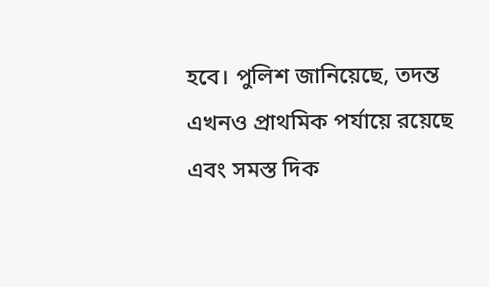হবে। পুলিশ জানিয়েছে, তদন্ত এখনও প্রাথমিক পর্যায়ে রয়েছে এবং সমস্ত দিক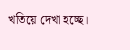খতিয়ে দেখা হচ্ছে।